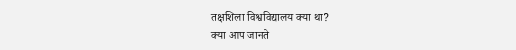तक्षशिला विश्वविद्यालय क्या था?
क्या आप जानते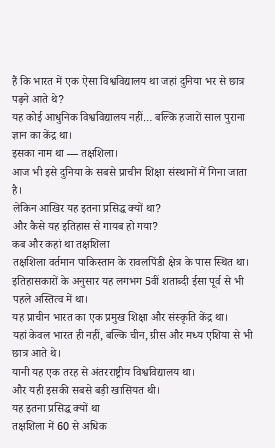हैं कि भारत में एक ऐसा विश्वविद्यालय था जहां दुनिया भर से छात्र पढ़ने आते थे?
यह कोई आधुनिक विश्वविद्यालय नहीं… बल्कि हजारों साल पुराना ज्ञान का केंद्र था।
इसका नाम था — तक्षशिला।
आज भी इसे दुनिया के सबसे प्राचीन शिक्षा संस्थानों में गिना जाता है।
लेकिन आखिर यह इतना प्रसिद्ध क्यों था?
और कैसे यह इतिहास से गायब हो गया?
कब और कहां था तक्षशिला
तक्षशिला वर्तमान पाकिस्तान के रावलपिंडी क्षेत्र के पास स्थित था।
इतिहासकारों के अनुसार यह लगभग 5वीं शताब्दी ईसा पूर्व से भी पहले अस्तित्व में था।
यह प्राचीन भारत का एक प्रमुख शिक्षा और संस्कृति केंद्र था।
यहां केवल भारत ही नहीं, बल्कि चीन, ग्रीस और मध्य एशिया से भी छात्र आते थे।
यानी यह एक तरह से अंतरराष्ट्रीय विश्वविद्यालय था।
और यही इसकी सबसे बड़ी खासियत थी।
यह इतना प्रसिद्ध क्यों था
तक्षशिला में 60 से अधिक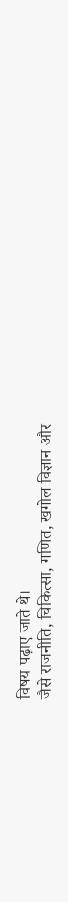विषय पढ़ाए जाते थे।
जैसे राजनीति, चिकित्सा, गणित, खगोल विज्ञान और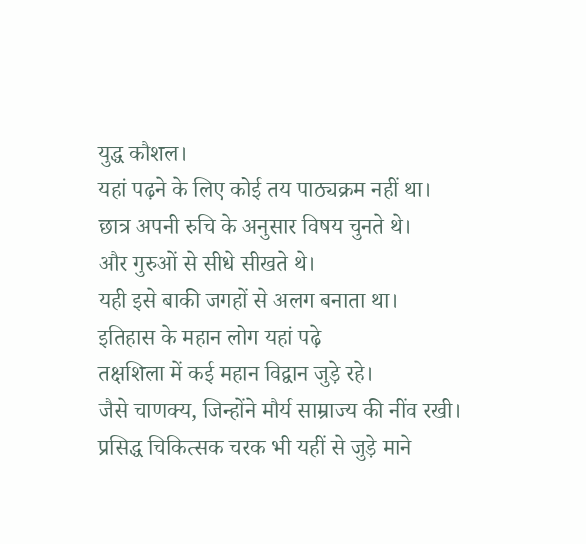युद्ध कौशल।
यहां पढ़ने के लिए कोई तय पाठ्यक्रम नहीं था।
छात्र अपनी रुचि के अनुसार विषय चुनते थे।
और गुरुओं से सीधे सीखते थे।
यही इसे बाकी जगहों से अलग बनाता था।
इतिहास के महान लोग यहां पढ़े
तक्षशिला में कई महान विद्वान जुड़े रहे।
जैसे चाणक्य, जिन्होंने मौर्य साम्राज्य की नींव रखी।
प्रसिद्ध चिकित्सक चरक भी यहीं से जुड़े माने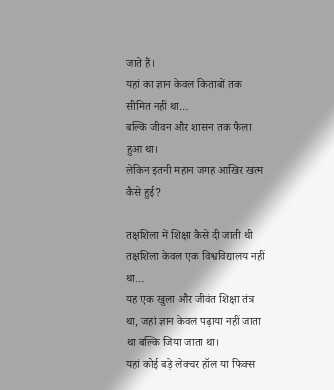जाते हैं।
यहां का ज्ञान केवल किताबों तक सीमित नहीं था…
बल्कि जीवन और शासन तक फैला हुआ था।
लेकिन इतनी महान जगह आखिर खत्म कैसे हुई?

तक्षशिला में शिक्षा कैसे दी जाती थी
तक्षशिला केवल एक विश्वविद्यालय नहीं था…
यह एक खुला और जीवंत शिक्षा तंत्र था, जहां ज्ञान केवल पढ़ाया नहीं जाता था बल्कि जिया जाता था।
यहां कोई बड़े लेक्चर हॉल या फिक्स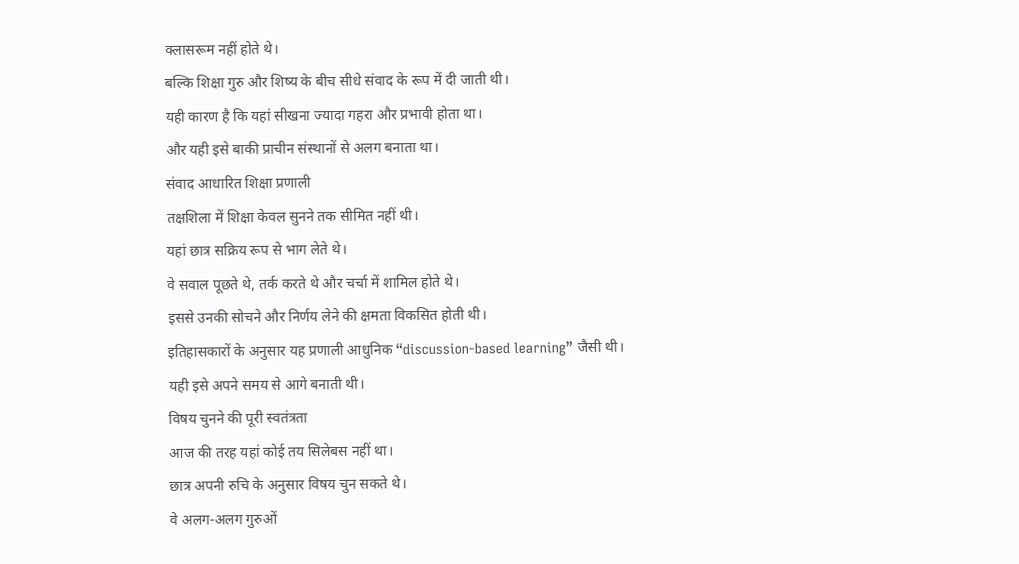क्लासरूम नहीं होते थे।
बल्कि शिक्षा गुरु और शिष्य के बीच सीधे संवाद के रूप में दी जाती थी।
यही कारण है कि यहां सीखना ज्यादा गहरा और प्रभावी होता था।
और यही इसे बाकी प्राचीन संस्थानों से अलग बनाता था।
संवाद आधारित शिक्षा प्रणाली
तक्षशिला में शिक्षा केवल सुनने तक सीमित नहीं थी।
यहां छात्र सक्रिय रूप से भाग लेते थे।
वे सवाल पूछते थे, तर्क करते थे और चर्चा में शामिल होते थे।
इससे उनकी सोचने और निर्णय लेने की क्षमता विकसित होती थी।
इतिहासकारों के अनुसार यह प्रणाली आधुनिक “discussion-based learning” जैसी थी।
यही इसे अपने समय से आगे बनाती थी।
विषय चुनने की पूरी स्वतंत्रता
आज की तरह यहां कोई तय सिलेबस नहीं था।
छात्र अपनी रुचि के अनुसार विषय चुन सकते थे।
वे अलग-अलग गुरुओं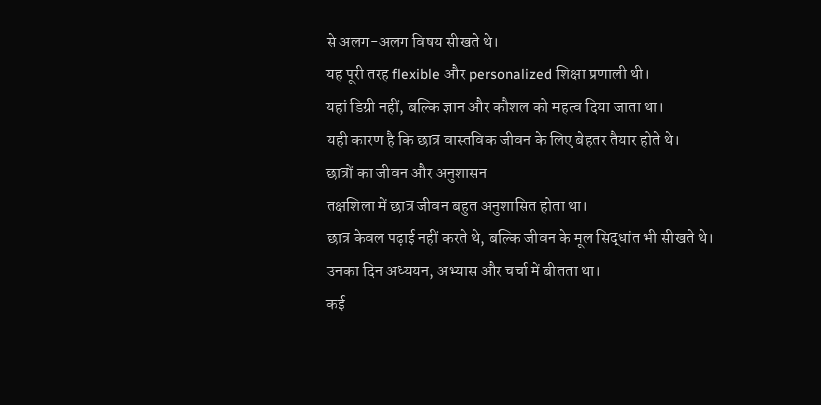से अलग-अलग विषय सीखते थे।
यह पूरी तरह flexible और personalized शिक्षा प्रणाली थी।
यहां डिग्री नहीं, बल्कि ज्ञान और कौशल को महत्व दिया जाता था।
यही कारण है कि छात्र वास्तविक जीवन के लिए बेहतर तैयार होते थे।
छात्रों का जीवन और अनुशासन
तक्षशिला में छात्र जीवन बहुत अनुशासित होता था।
छात्र केवल पढ़ाई नहीं करते थे, बल्कि जीवन के मूल सिद्धांत भी सीखते थे।
उनका दिन अध्ययन, अभ्यास और चर्चा में बीतता था।
कई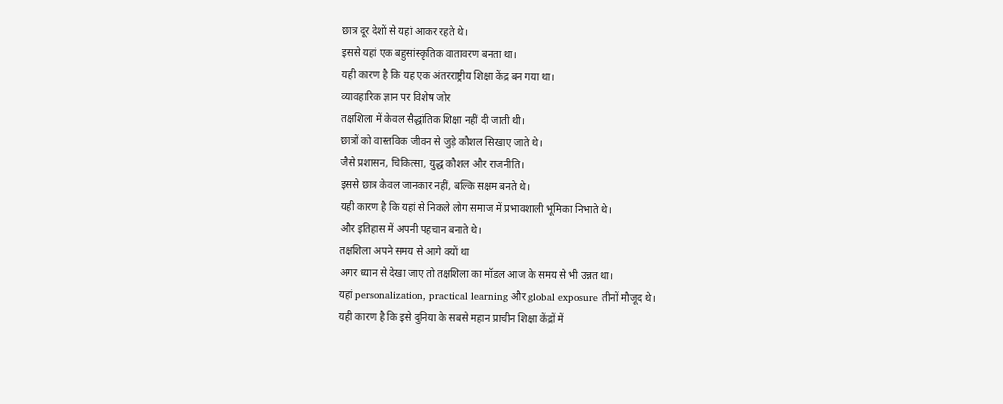छात्र दूर देशों से यहां आकर रहते थे।
इससे यहां एक बहुसांस्कृतिक वातावरण बनता था।
यही कारण है कि यह एक अंतरराष्ट्रीय शिक्षा केंद्र बन गया था।
व्यावहारिक ज्ञान पर विशेष जोर
तक्षशिला में केवल सैद्धांतिक शिक्षा नहीं दी जाती थी।
छात्रों को वास्तविक जीवन से जुड़े कौशल सिखाए जाते थे।
जैसे प्रशासन, चिकित्सा, युद्ध कौशल और राजनीति।
इससे छात्र केवल जानकार नहीं, बल्कि सक्षम बनते थे।
यही कारण है कि यहां से निकले लोग समाज में प्रभावशाली भूमिका निभाते थे।
और इतिहास में अपनी पहचान बनाते थे।
तक्षशिला अपने समय से आगे क्यों था
अगर ध्यान से देखा जाए तो तक्षशिला का मॉडल आज के समय से भी उन्नत था।
यहां personalization, practical learning और global exposure तीनों मौजूद थे।
यही कारण है कि इसे दुनिया के सबसे महान प्राचीन शिक्षा केंद्रों में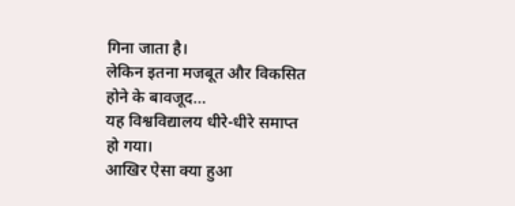गिना जाता है।
लेकिन इतना मजबूत और विकसित होने के बावजूद…
यह विश्वविद्यालय धीरे-धीरे समाप्त हो गया।
आखिर ऐसा क्या हुआ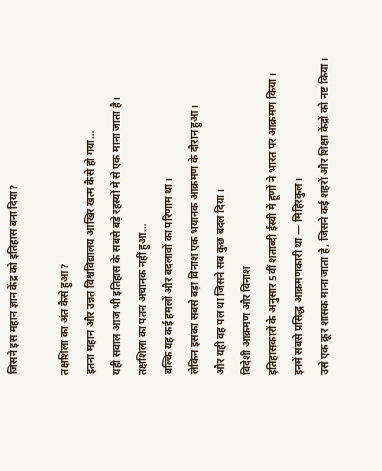जिसने इस महान ज्ञान केंद्र को इतिहास बना दिया?

तक्षशिला का अंत कैसे हुआ?
इतना महान और उन्नत विश्वविद्यालय आखिर खत्म कैसे हो गया…
यही सवाल आज भी इतिहास के सबसे बड़े रहस्यों में से एक माना जाता है।
तक्षशिला का पतन अचानक नहीं हुआ…
बल्कि यह कई हमलों और बदलावों का परिणाम था।
लेकिन इसका सबसे बड़ा विनाश एक भयानक आक्रमण के दौरान हुआ।
और यही वह पल था जिसने सब कुछ बदल दिया।
विदेशी आक्रमण और विनाश
इतिहासकारों के अनुसार 5वीं शताब्दी ईस्वी में हूणों ने भारत पर आक्रमण किया।
इनमें सबसे प्रसिद्ध आक्रमणकारी था — मिहिरकुल।
उसे एक क्रूर शासक माना जाता है, जिसने कई शहरों और शिक्षा केंद्रों को नष्ट किया।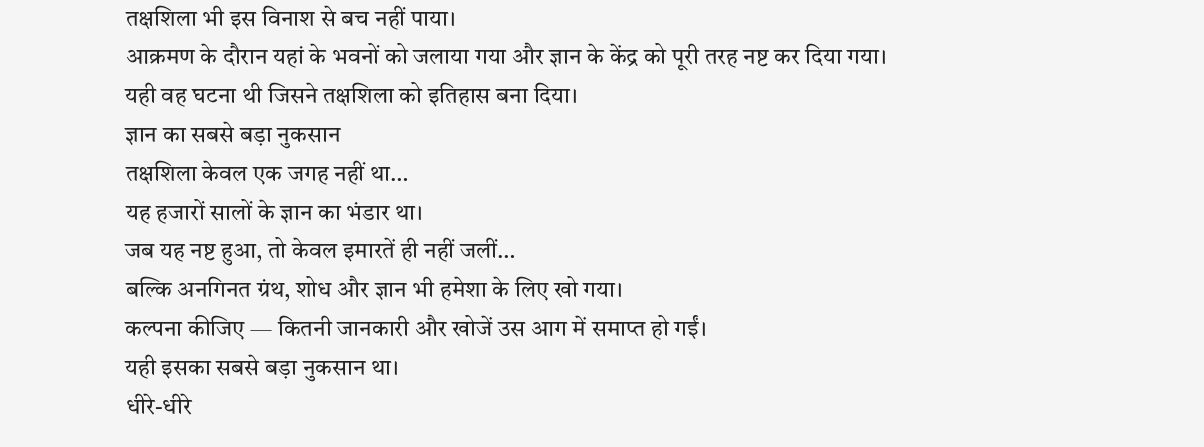तक्षशिला भी इस विनाश से बच नहीं पाया।
आक्रमण के दौरान यहां के भवनों को जलाया गया और ज्ञान के केंद्र को पूरी तरह नष्ट कर दिया गया।
यही वह घटना थी जिसने तक्षशिला को इतिहास बना दिया।
ज्ञान का सबसे बड़ा नुकसान
तक्षशिला केवल एक जगह नहीं था…
यह हजारों सालों के ज्ञान का भंडार था।
जब यह नष्ट हुआ, तो केवल इमारतें ही नहीं जलीं…
बल्कि अनगिनत ग्रंथ, शोध और ज्ञान भी हमेशा के लिए खो गया।
कल्पना कीजिए — कितनी जानकारी और खोजें उस आग में समाप्त हो गईं।
यही इसका सबसे बड़ा नुकसान था।
धीरे-धीरे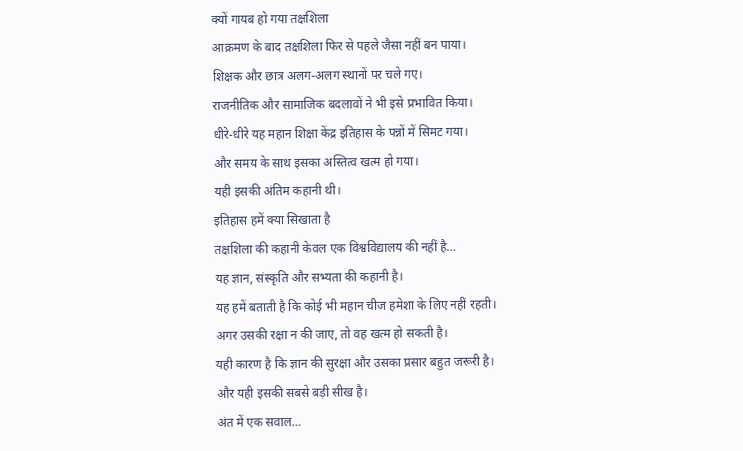क्यों गायब हो गया तक्षशिला
आक्रमण के बाद तक्षशिला फिर से पहले जैसा नहीं बन पाया।
शिक्षक और छात्र अलग-अलग स्थानों पर चले गए।
राजनीतिक और सामाजिक बदलावों ने भी इसे प्रभावित किया।
धीरे-धीरे यह महान शिक्षा केंद्र इतिहास के पन्नों में सिमट गया।
और समय के साथ इसका अस्तित्व खत्म हो गया।
यही इसकी अंतिम कहानी थी।
इतिहास हमें क्या सिखाता है
तक्षशिला की कहानी केवल एक विश्वविद्यालय की नहीं है…
यह ज्ञान, संस्कृति और सभ्यता की कहानी है।
यह हमें बताती है कि कोई भी महान चीज हमेशा के लिए नहीं रहती।
अगर उसकी रक्षा न की जाए, तो वह खत्म हो सकती है।
यही कारण है कि ज्ञान की सुरक्षा और उसका प्रसार बहुत जरूरी है।
और यही इसकी सबसे बड़ी सीख है।
अंत में एक सवाल…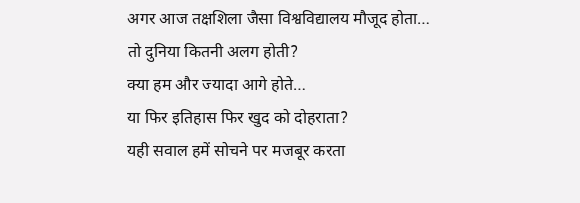अगर आज तक्षशिला जैसा विश्वविद्यालय मौजूद होता…
तो दुनिया कितनी अलग होती?
क्या हम और ज्यादा आगे होते…
या फिर इतिहास फिर खुद को दोहराता?
यही सवाल हमें सोचने पर मजबूर करता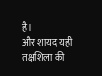है।
और शायद यही तक्षशिला की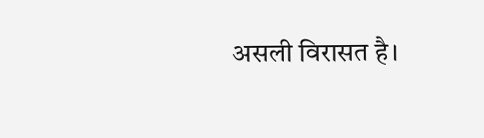असली विरासत है।